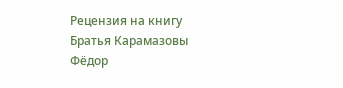Рецензия на книгу
Братья Карамазовы
Фёдор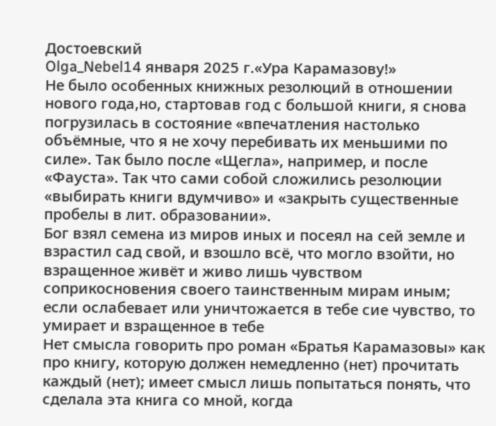Достоевский
Olga_Nebel14 января 2025 г.«Ура Карамазову!»
Не было особенных книжных резолюций в отношении нового года,но, стартовав год с большой книги, я снова погрузилась в состояние «впечатления настолько объёмные, что я не хочу перебивать их меньшими по силе». Так было после «Щегла», например, и после «Фауста». Так что сами собой сложились резолюции «выбирать книги вдумчиво» и «закрыть существенные пробелы в лит. образовании».
Бог взял семена из миров иных и посеял на сей земле и взрастил сад свой, и взошло всё, что могло взойти, но взращенное живёт и живо лишь чувством соприкосновения своего таинственным мирам иным; если ослабевает или уничтожается в тебе сие чувство, то умирает и взращенное в тебе
Нет смысла говорить про роман «Братья Карамазовы» как про книгу, которую должен немедленно (нет) прочитать каждый (нет); имеет смысл лишь попытаться понять, что сделала эта книга со мной, когда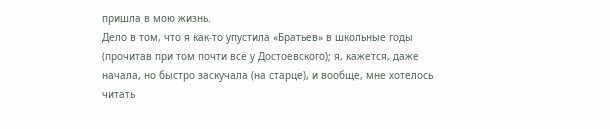пришла в мою жизнь.
Дело в том, что я как-то упустила «Братьев» в школьные годы (прочитав при том почти всё у Достоевского); я, кажется, даже начала, но быстро заскучала (на старце), и вообще, мне хотелось читать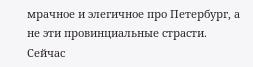мрачное и элегичное про Петербург, а не эти провинциальные страсти.
Сейчас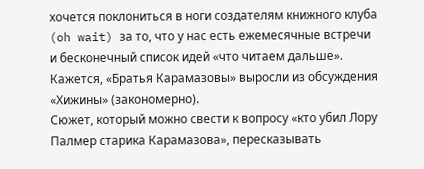хочется поклониться в ноги создателям книжного клуба (oh wait) за то, что у нас есть ежемесячные встречи и бесконечный список идей «что читаем дальше». Кажется, «Братья Карамазовы» выросли из обсуждения «Хижины» (закономерно).
Сюжет, который можно свести к вопросу «кто убил Лору Палмер старика Карамазова», пересказывать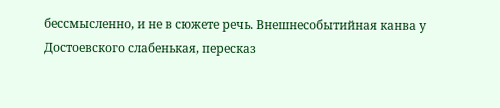бессмысленно, и не в сюжете речь. Внешнесобытийная канва у Достоевского слабенькая, пересказ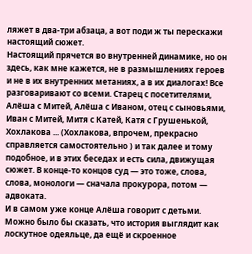ляжет в два-три абзаца, а вот поди ж ты перескажи настоящий сюжет.
Настоящий прячется во внутренней динамике, но он здесь, как мне кажется, не в размышлениях героев и не в их внутренних метаниях, а в их диалогах! Все разговаривают со всеми. Старец с посетителями, Алёша с Митей, Алёша с Иваном, отец с сыновьями, Иван с Митей, Митя с Катей, Катя с Грушенькой, Хохлакова ... (Хохлакова, впрочем, прекрасно справляется самостоятельно ) и так далее и тому подобное, и в этих беседах и есть сила, движущая сюжет. В конце-то концов суд — это тоже, слова, слова, монологи — сначала прокурора, потом — адвоката.
И в самом уже конце Алёша говорит с детьми.
Можно было бы сказать, что история выглядит как лоскутное одеяльце, да ещё и скроенное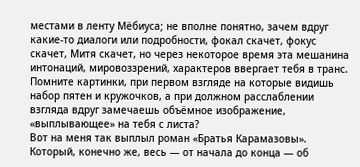местами в ленту Мёбиуса; не вполне понятно, зачем вдруг какие-то диалоги или подробности, фокал скачет, фокус скачет, Митя скачет, но через некоторое время эта мешанина интонаций, мировоззрений, характеров ввергает тебя в транс. Помните картинки, при первом взгляде на которые видишь набор пятен и кружочков, а при должном расслаблении взгляда вдруг замечаешь объёмное изображение, «выплывающее» на тебя с листа?
Вот на меня так выплыл роман «Братья Карамазовы». Который, конечно же, весь — от начала до конца — об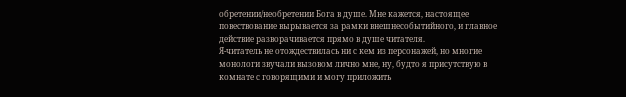обретении/необретении Бога в душе. Мне кажется, настоящее повествование вырывается за рамки внешнесобытийного, и главное действие разворачивается прямо в душе читателя.
Я-читатель не отождествилась ни с кем из персонажей, но многие монологи звучали вызовом лично мне, ну, будто я присутствую в комнате с говорящими и могу приложить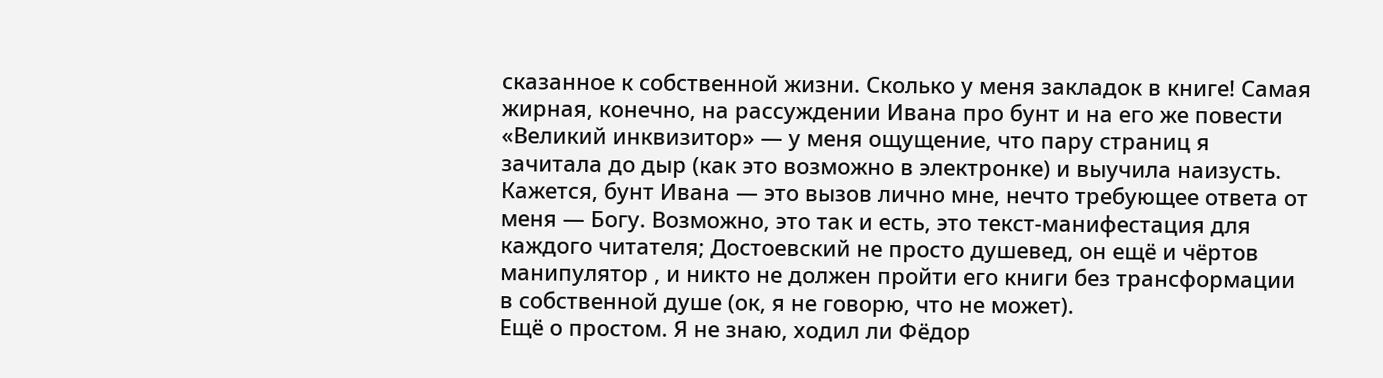сказанное к собственной жизни. Сколько у меня закладок в книге! Самая жирная, конечно, на рассуждении Ивана про бунт и на его же повести «Великий инквизитор» — у меня ощущение, что пару страниц я зачитала до дыр (как это возможно в электронке) и выучила наизусть. Кажется, бунт Ивана — это вызов лично мне, нечто требующее ответа от меня — Богу. Возможно, это так и есть, это текст-манифестация для каждого читателя; Достоевский не просто душевед, он ещё и чёртов манипулятор , и никто не должен пройти его книги без трансформации в собственной душе (ок, я не говорю, что не может).
Ещё о простом. Я не знаю, ходил ли Фёдор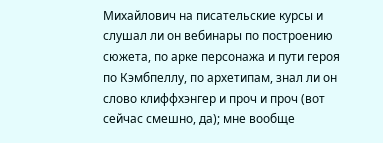Михайлович на писательские курсы и слушал ли он вебинары по построению сюжета, по арке персонажа и пути героя по Кэмбпеллу, по архетипам, знал ли он слово клиффхэнгер и проч и проч (вот сейчас смешно, да); мне вообще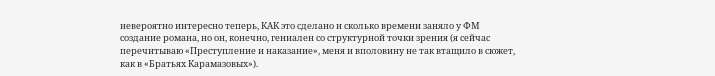невероятно интересно теперь, КАК это сделано и сколько времени заняло у ФМ создание романа, но он, конечно, гениален со структурной точки зрения (я сейчас перечитываю «Преступление и наказание», меня и вполовину не так втащило в сюжет, как в «Братьях Карамазовых»).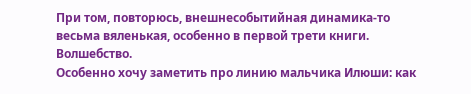При том, повторюсь, внешнесобытийная динамика-то весьма вяленькая, особенно в первой трети книги. Волшебство.
Особенно хочу заметить про линию мальчика Илюши: как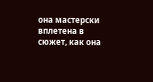она мастерски вплетена в сюжет, как она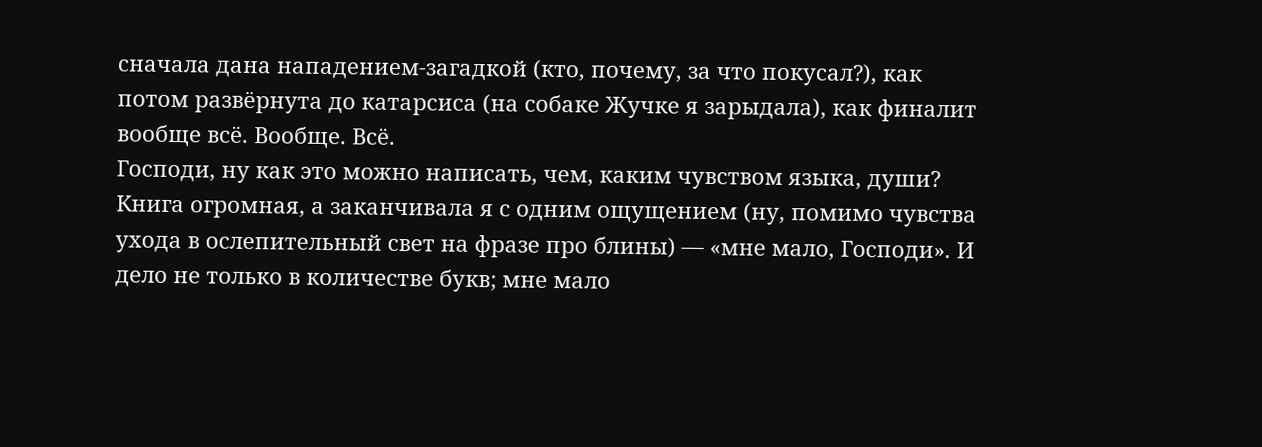сначала дана нападением-загадкой (кто, почему, за что покусал?), как потом развёрнута до катарсиса (на собаке Жучке я зарыдала), как финалит вообще всё. Вообще. Всё.
Господи, ну как это можно написать, чем, каким чувством языка, души?
Книга огромная, а заканчивала я с одним ощущением (ну, помимо чувства ухода в ослепительный свет на фразе про блины) — «мне мало, Господи». И дело не только в количестве букв; мне мало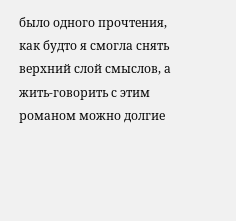было одного прочтения, как будто я смогла снять верхний слой смыслов, а жить-говорить с этим романом можно долгие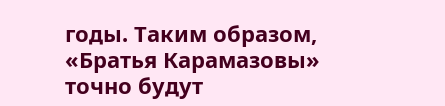годы. Таким образом, «Братья Карамазовы» точно будут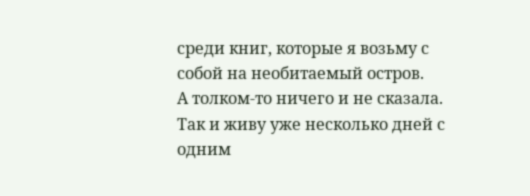среди книг, которые я возьму с собой на необитаемый остров.
А толком-то ничего и не сказала.
Так и живу уже несколько дней с одним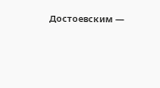Достоевским —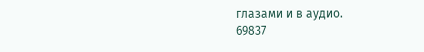глазами и в аудио.
69837